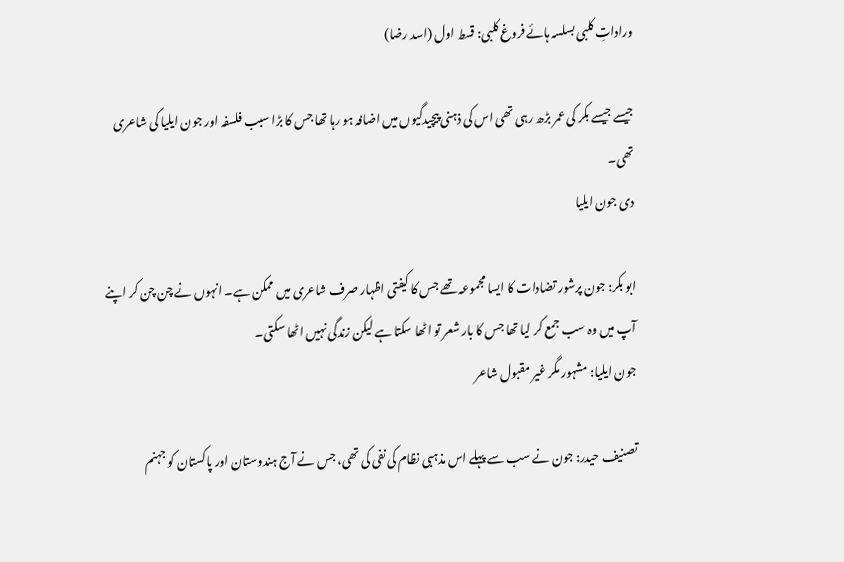وراداتِ کلبی بسلسہ ہائے فروغ کلبی: قسط اول (اسد رضا)

جیسے جیسے بکر کی عمر بڑھ رہی تھی اس کی ذہنی پیچیدگیوں میں اضافہ ہو رہا تھا جس کا بڑا سبب فلسفہ اور جون ایلیا کی شاعری تھی۔
دی جون ایلیا

ابو بکر: جون پرشور تضادات کا ایسا مجموعہ تھے جس کا کیفتی اظہار صرف شاعری میں ممکن ہے۔ انہوں نے چن چن کر اپنے آپ میں وہ سب جمع کر لیا تھا جس کا بار شعر تو اٹھا سکتا ہے لیکن زندگی نہیں اٹھا سکتی۔
جون ایلیا: مشہور مگر غیر مقبول شاعر

تصنیف حیدر: جون نے سب سے پہلے اس مذہبی نظام کی نفی کی تھی، جس نے آج ہندوستان اور پاکستان کو جہنم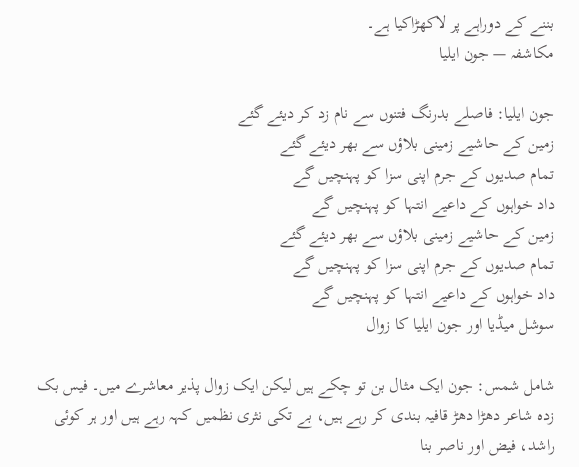بننے کے دوراہے پر لاکھڑاکیا ہے۔
مکاشفہ — جون ایلیا

جون ایلیا: فاصلے بدرنگ فتنوں سے نام زد کر دیئے گئے
زمین کے حاشیے زمینی بلاؤں سے بھر دیئے گئے
تمام صدیوں کے جرم اپنی سزا کو پہنچیں گے
داد خواہوں کے داعیے انتہا کو پہنچیں گے
زمین کے حاشیے زمینی بلاؤں سے بھر دیئے گئے
تمام صدیوں کے جرم اپنی سزا کو پہنچیں گے
داد خواہوں کے داعیے انتہا کو پہنچیں گے
سوشل میڈیا اور جون ایلیا کا زوال

شامل شمس: جون ایک مثال بن تو چکے ہیں لیکن ایک زوال پذیر معاشرے میں۔ فیس بک زدہ شاعر دھڑا دھڑ قافیہ بندی کر رہے ہیں، بے تکی نثری نظمیں کہہ رہے ہیں اور ہر کوئی راشد، فیض اور ناصر بنا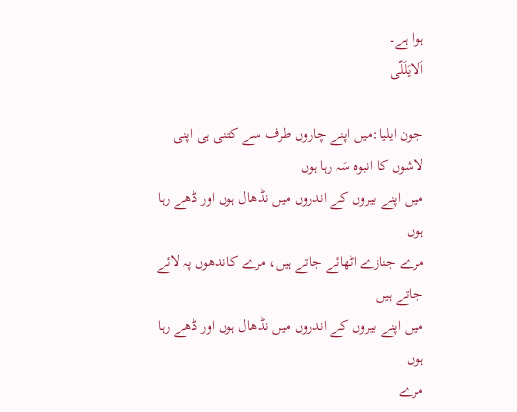ہوا ہے۔
اَلایَلَلّی

جون ایلیا:میں اپنے چاروں طرف سے کتنی ہی اپنی لاشوں کا انبوہ سَہ رہا ہوں
میں اپنے بیروں کے اندروں میں نڈھال ہوں اور ڈھے رہا ہوں
مرے جنازے اٹھائے جاتے ہیں، مرے کاندھوں پہ لائے جاتے ہیں
میں اپنے بیروں کے اندروں میں نڈھال ہوں اور ڈھے رہا ہوں
مرے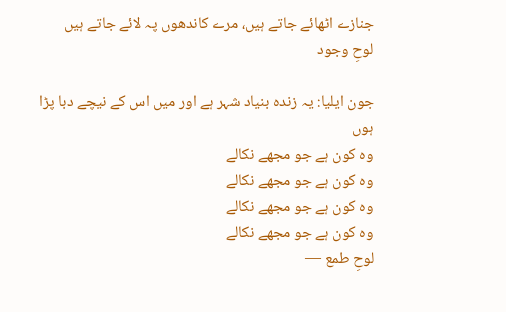جنازے اٹھائے جاتے ہیں، مرے کاندھوں پہ لائے جاتے ہیں
لوحِ وجود

جون ایلیا: یہ زندہ بنیاد شہر ہے اور میں اس کے نیچے دبا پڑا ہوں
وہ کون ہے جو مجھے نکالے
وہ کون ہے جو مجھے نکالے
وہ کون ہے جو مجھے نکالے
وہ کون ہے جو مجھے نکالے
لوحِ طمع —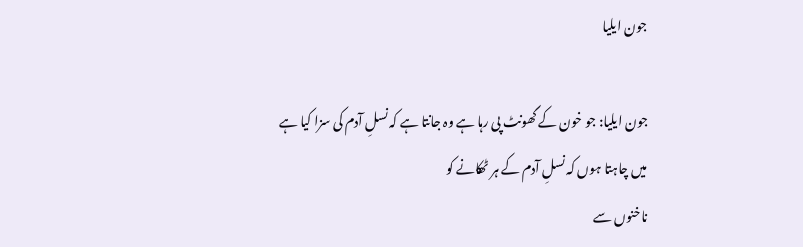جون ایلیا

جون ایلیا: جو خون کے گھونٹ پی رہا ہے وہ جانتا ہے کہ نسلِ آدم کی سزا کیا ہے
میں چاہتا ہوں کہ نسلِ آدم کے ہر ٹھکانے کو
ناخنوں سے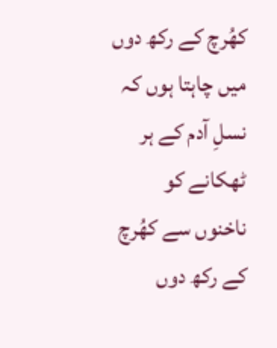کھُرچ کے رکھ دوں
میں چاہتا ہوں کہ نسلِ آدم کے ہر ٹھکانے کو
ناخنوں سے کھُرچ کے رکھ دوں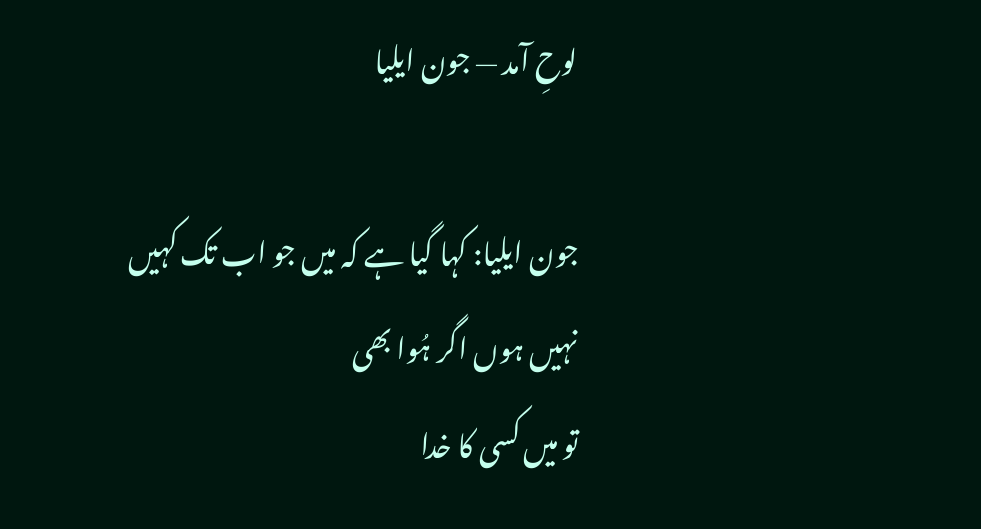لوحِ آمد — جون ایلیا

جون ایلیا: کہا گیا ہے کہ میں جو اب تک کہیں نہیں ہوں اگر ہُوا بھی
تو میں کسی کا خدا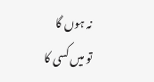نہ ہوں گا
تو میں کسی کا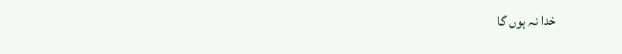خدا نہ ہوں گا